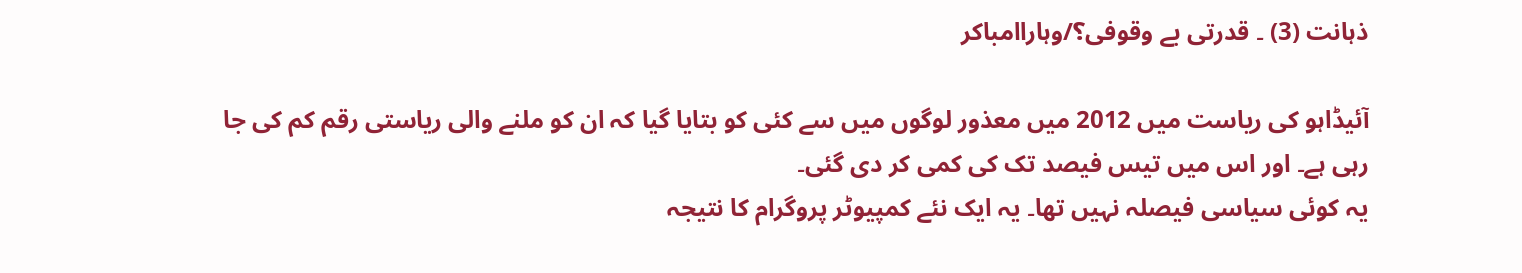ذہانت (3) ۔ قدرتی بے وقوفی؟/وہاراامباکر

آئیڈاہو کی ریاست میں 2012 میں معذور لوگوں میں سے کئی کو بتایا گیا کہ ان کو ملنے والی ریاستی رقم کم کی جا رہی ہے۔ اور اس میں تیس فیصد تک کی کمی کر دی گئی۔
یہ کوئی سیاسی فیصلہ نہیں تھا۔ یہ ایک نئے کمپیوٹر پروگرام کا نتیجہ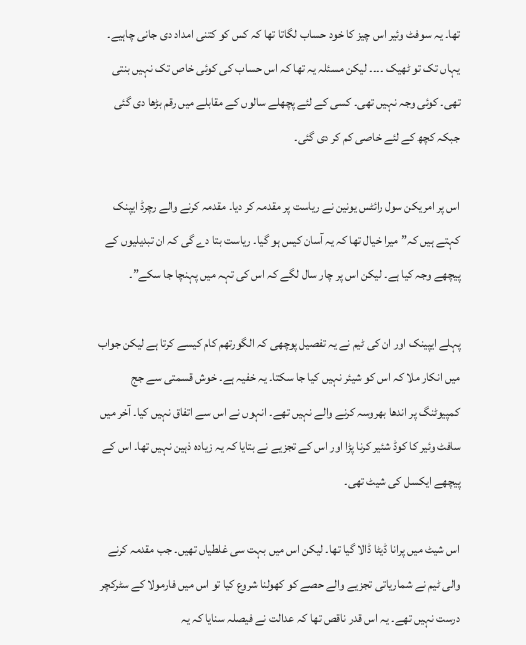تھا۔ یہ سوفٹ وئیر اس چیز کا خود حساب لگاتا تھا کہ کس کو کتنی امداد دی جانی چاہیے۔
یہاں تک تو ٹھیک ۔۔۔۔ لیکن مسئلہ یہ تھا کہ اس حساب کی کوئی خاص تک نہیں بنتی تھی۔ کوئی وجہ نہیں تھی۔ کسی کے لئے پچھلے سالوں کے مقابلے میں رقم بڑھا دی گئی جبکہ کچھ کے لئے خاصی کم کر دی گئی۔

اس پر امریکن سول رائٹس یونین نے ریاست پر مقدمہ کر دیا۔ مقدمہ کرنے والے رچرڈ ایپنک کہتے ہیں کہ”میرا خیال تھا کہ یہ آسان کیس ہو گیا۔ ریاست بتا دے گی کہ ان تبدیلیوں کے پیچھے وجہ کیا ہے۔ لیکن اس پر چار سال لگے کہ اس کی تہہ میں پہنچا جا سکے”۔

پہلے ایپینک اور ان کی ٹیم نے یہ تفصیل پوچھی کہ الگورتھم کام کیسے کرتا ہے لیکن جواب میں انکار ملا کہ اس کو شیئر نہیں کیا جا سکتا۔ یہ خفیہ ہے۔ خوش قسمتی سے جج کمپیوٹنگ پر اندھا بھروسہ کرنے والے نہیں تھے۔ انہوں نے اس سے اتفاق نہیں کیا۔ آخر میں سافٹ وئیر کا کوڈ شئیر کرنا پڑا اور اس کے تجزیے نے بتایا کہ یہ زیادہ ذہین نہیں تھا۔ اس کے پیچھے ایکسل کی شیٹ تھی۔

اس شیٹ میں پرانا ڈیٹا ڈالا گیا تھا۔ لیکن اس میں بہت سی غلطیاں تھیں۔ جب مقدمہ کرنے والی ٹیم نے شماریاتی تجزیے والے حصے کو کھولنا شروع کیا تو اس میں فارمولا کے سٹرکچر درست نہیں تھے۔ یہ اس قدر ناقص تھا کہ عدالت نے فیصلہ سنایا کہ یہ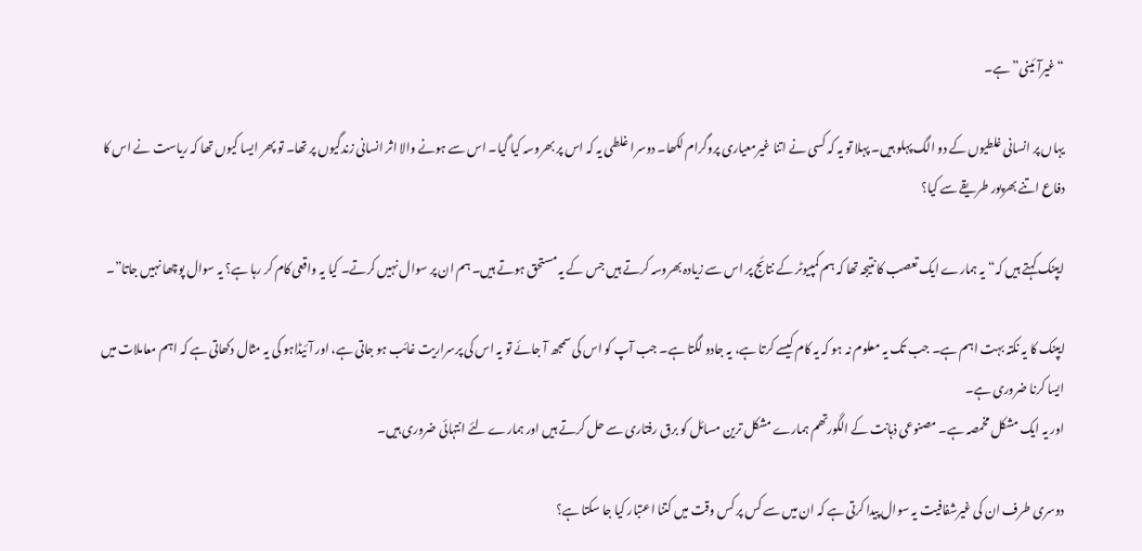“غیرآئینی” ہے۔

یہاں پر انسانی غلطیوں کے دو الگ پہلو ہیں۔ پہلا تو یہ کہ کسی نے اتنا غیرمعیاری پروگرام لکھا۔ دوسرا غلطی یہ کہ اس پر بھروسہ کیا گیا۔ اس سے ہونے والا اثر انسانی زندگیوں پر تھا۔ تو پھر ایسا کیوں تھا کہ ریاست نے اس کا دفاع اتنے بھرپور طریقے سے کیا؟

ایپنک کہتے ہیں کہ“یہ ہمارے ایک تعصب کا نتیجہ تھا کہ ہم کمپیوٹر کے نتائج پر اس سے زیادہ بھروسہ کرتے ہیں جس کے یہ مستحق ہوتے ہیں۔ ہم ان پر سوال نہیں کرتے۔ کیا یہ واقعی کام کر رہا ہے؟ یہ سوال پوچھا نہیں جاتا”۔

ایپنک کا یہ نکتہ بہت اہم ہے۔ جب تک یہ معلوم نہ ہو کہ یہ کام کیسے کرتا ہے، یہ جادو لگتا ہے۔ جب آپ کو اس کی سمجھ آ جائے تو یہ اس کی پرسراریت غائب ہو جاتی ہے، اور آئیڈاہو کی یہ مثال دکھاتی ہے کہ اہم معاملات میں ایسا کرنا ضروری ہے۔
اور یہ ایک مشکل مخمصہ ہے۔ مصنوعی ذہانت کے الگورتھم ہمارے مشکل ترین مسائل کو برق رفتاری سے حل کرتے ہیں اور ہمارے لئے انتہائی ضروری ہیں۔

دوسری طرف ان کی غیرشفافیت یہ سوال پیدا کرتی ہے کہ ان میں سے کس پر کس وقت میں کتنا اعتبار کیا جا سکتا ہے؟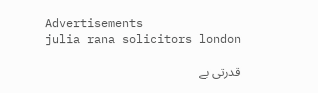Advertisements
julia rana solicitors london

قدرتی بے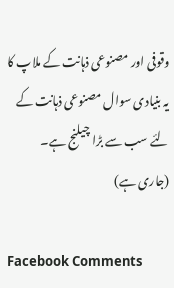وقوفی اور مصنوعی ذہانت کے ملاپ کا یہ بنیادی سوال مصنوعی ذہانت کے لئے سب سے بڑا چیلنج ہے۔
(جاری ہے)

Facebook Comments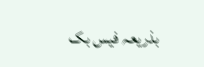بذریعہ فیس بک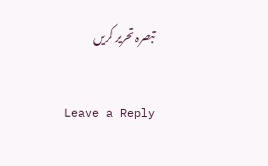تبصرہ تحریر کریں

Leave a Reply